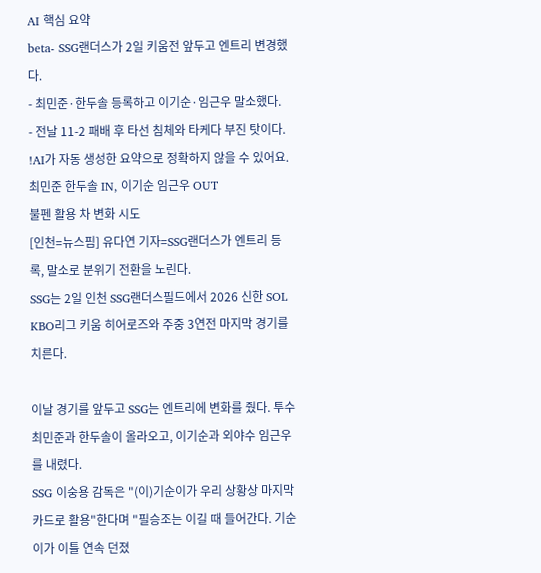AI 핵심 요약
beta- SSG랜더스가 2일 키움전 앞두고 엔트리 변경했다.
- 최민준·한두솔 등록하고 이기순·임근우 말소했다.
- 전날 11-2 패배 후 타선 침체와 타케다 부진 탓이다.
!AI가 자동 생성한 요약으로 정확하지 않을 수 있어요.
최민준 한두솔 IN, 이기순 임근우 OUT
불펜 활용 차 변화 시도
[인천=뉴스핌] 유다연 기자=SSG랜더스가 엔트리 등록, 말소로 분위기 전환을 노린다.
SSG는 2일 인천 SSG랜더스필드에서 2026 신한 SOL KBO리그 키움 히어로즈와 주중 3연전 마지막 경기를 치른다.

이날 경기를 앞두고 SSG는 엔트리에 변화를 줬다. 투수 최민준과 한두솔이 올라오고, 이기순과 외야수 임근우를 내렸다.
SSG 이숭용 감독은 "(이)기순이가 우리 상황상 마지막 카드로 활용"한다며 "필승조는 이길 때 들어간다. 기순이가 이틀 연속 던졌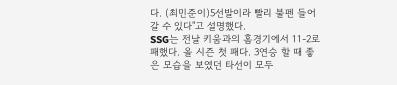다. (최민준이)5선발이라 빨리 불펜 들어갈 수 있다"고 설명했다.
SSG는 전날 키움과의 홈경기에서 11-2로 패했다. 올 시즌 첫 패다. 3연승 할 때 좋은 모습을 보였던 타선이 모두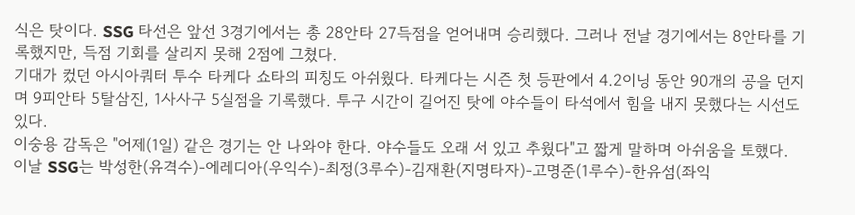식은 탓이다. SSG 타선은 앞선 3경기에서는 총 28안타 27득점을 얻어내며 승리했다. 그러나 전날 경기에서는 8안타를 기록했지만, 득점 기회를 살리지 못해 2점에 그쳤다.
기대가 컸던 아시아쿼터 투수 타케다 쇼타의 피칭도 아쉬웠다. 타케다는 시즌 첫 등판에서 4.2이닝 동안 90개의 공을 던지며 9피안타 5탈삼진, 1사사구 5실점을 기록했다. 투구 시간이 길어진 탓에 야수들이 타석에서 힘을 내지 못했다는 시선도 있다.
이숭용 감독은 "어제(1일) 같은 경기는 안 나와야 한다. 야수들도 오래 서 있고 추웠다"고 짧게 말하며 아쉬움을 토했다.
이날 SSG는 박성한(유격수)-에레디아(우익수)-최정(3루수)-김재환(지명타자)-고명준(1루수)-한유섬(좌익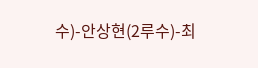수)-안상현(2루수)-최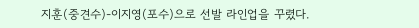지훈(중견수)-이지영(포수)으로 선발 라인업을 꾸렸다.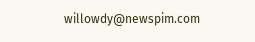willowdy@newspim.com